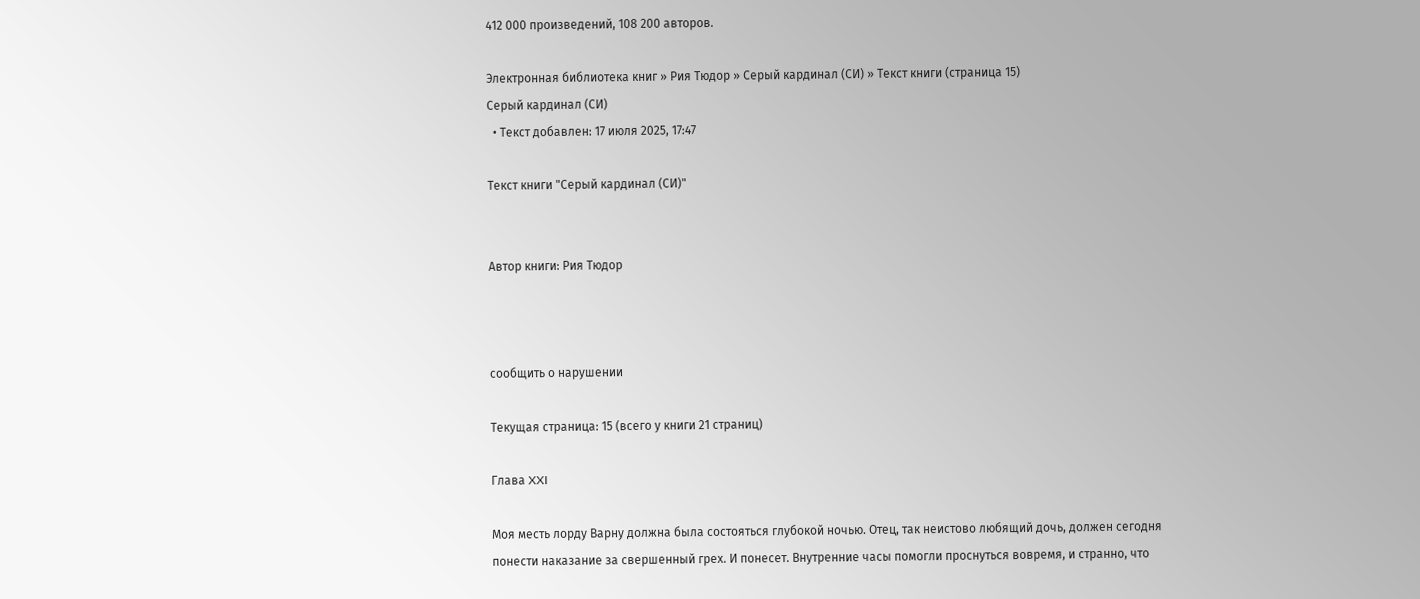412 000 произведений, 108 200 авторов.

Электронная библиотека книг » Рия Тюдор » Серый кардинал (СИ) » Текст книги (страница 15)
Серый кардинал (СИ)
  • Текст добавлен: 17 июля 2025, 17:47

Текст книги "Серый кардинал (СИ)"


Автор книги: Рия Тюдор



сообщить о нарушении

Текущая страница: 15 (всего у книги 21 страниц)

Глава XXI

Моя месть лорду Варну должна была состояться глубокой ночью. Отец, так неистово любящий дочь, должен сегодня понести наказание за свершенный грех. И понесет. Внутренние часы помогли проснуться вовремя, и странно, что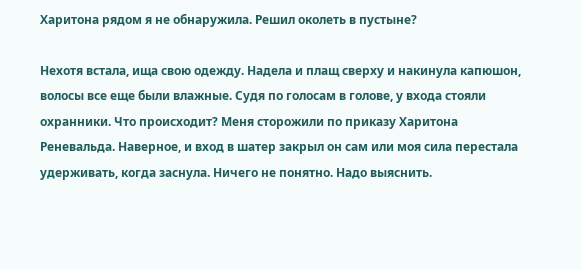Харитона рядом я не обнаружила. Решил околеть в пустыне?

Нехотя встала, ища свою одежду. Надела и плащ сверху и накинула капюшон, волосы все еще были влажные. Судя по голосам в голове, у входа стояли охранники. Что происходит? Меня сторожили по приказу Харитона Реневальда. Наверное, и вход в шатер закрыл он сам или моя сила перестала удерживать, когда заснула. Ничего не понятно. Надо выяснить.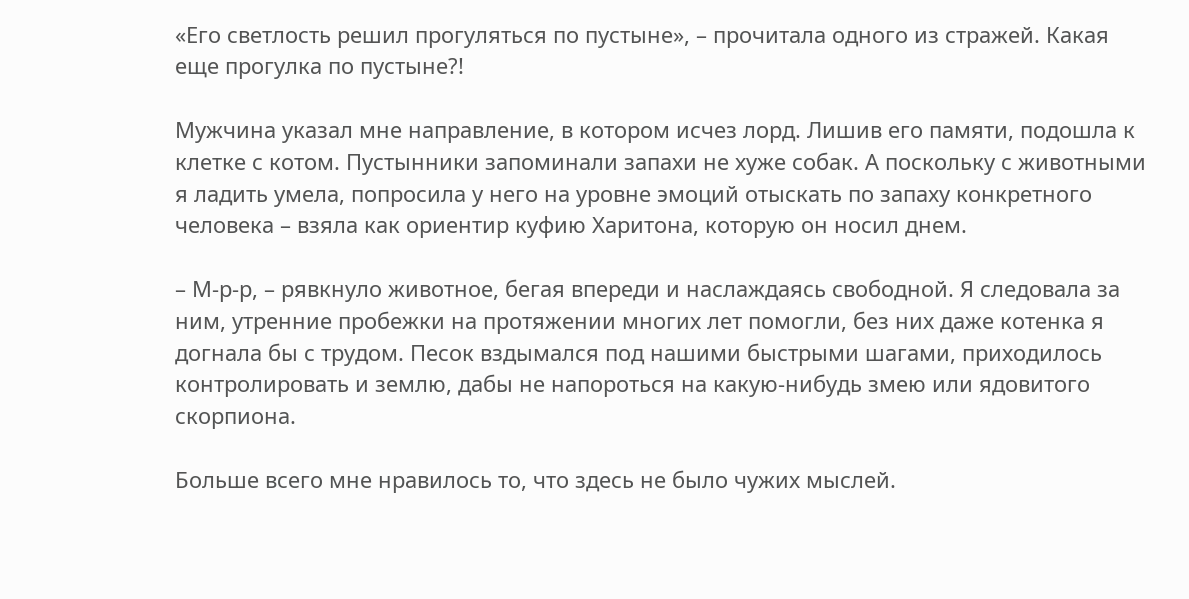«Его светлость решил прогуляться по пустыне», – прочитала одного из стражей. Какая еще прогулка по пустыне?!

Мужчина указал мне направление, в котором исчез лорд. Лишив его памяти, подошла к клетке с котом. Пустынники запоминали запахи не хуже собак. А поскольку с животными я ладить умела, попросила у него на уровне эмоций отыскать по запаху конкретного человека – взяла как ориентир куфию Харитона, которую он носил днем.

– М-р-р, – рявкнуло животное, бегая впереди и наслаждаясь свободной. Я следовала за ним, утренние пробежки на протяжении многих лет помогли, без них даже котенка я догнала бы с трудом. Песок вздымался под нашими быстрыми шагами, приходилось контролировать и землю, дабы не напороться на какую-нибудь змею или ядовитого скорпиона.

Больше всего мне нравилось то, что здесь не было чужих мыслей.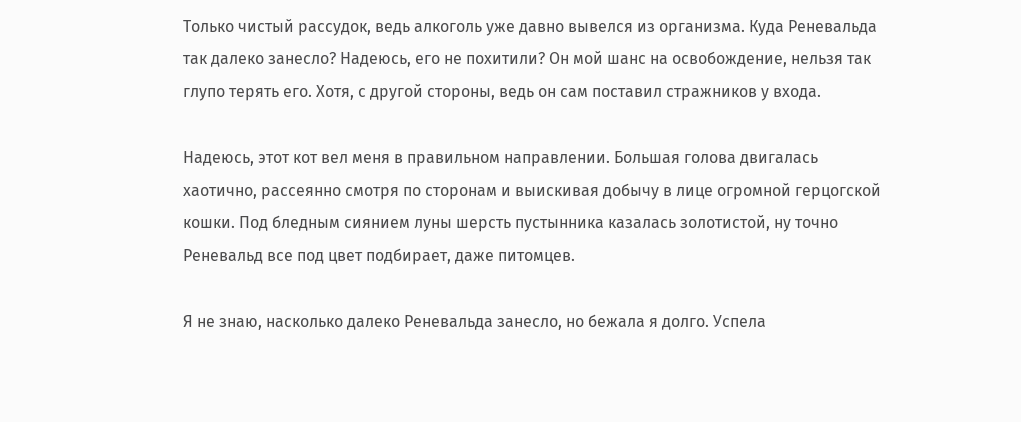Только чистый рассудок, ведь алкоголь уже давно вывелся из организма. Куда Реневальда так далеко занесло? Надеюсь, его не похитили? Он мой шанс на освобождение, нельзя так глупо терять его. Хотя, с другой стороны, ведь он сам поставил стражников у входа.

Надеюсь, этот кот вел меня в правильном направлении. Большая голова двигалась хаотично, рассеянно смотря по сторонам и выискивая добычу в лице огромной герцогской кошки. Под бледным сиянием луны шерсть пустынника казалась золотистой, ну точно Реневальд все под цвет подбирает, даже питомцев.

Я не знаю, насколько далеко Реневальда занесло, но бежала я долго. Успела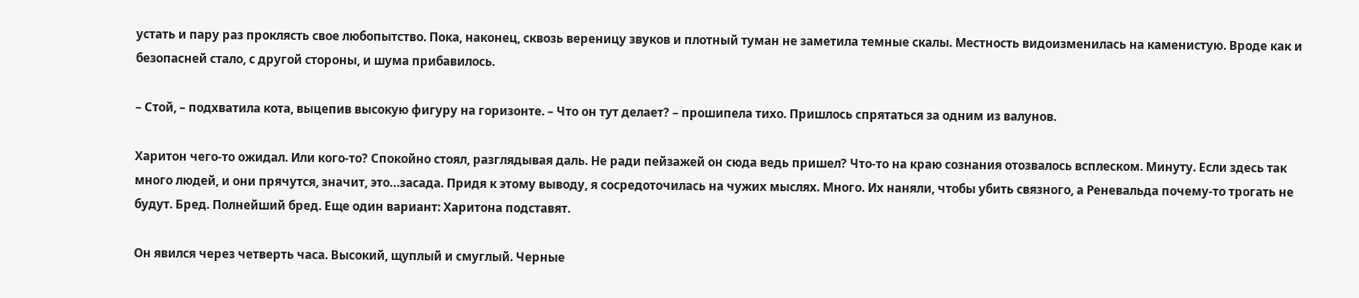устать и пару раз проклясть свое любопытство. Пока, наконец, сквозь вереницу звуков и плотный туман не заметила темные скалы. Местность видоизменилась на каменистую. Вроде как и безопасней стало, с другой стороны, и шума прибавилось.

– Стой, – подхватила кота, выцепив высокую фигуру на горизонте. – Что он тут делает? – прошипела тихо. Пришлось спрятаться за одним из валунов.

Харитон чего-то ожидал. Или кого-то? Спокойно стоял, разглядывая даль. Не ради пейзажей он сюда ведь пришел? Что-то на краю сознания отозвалось всплеском. Минуту. Если здесь так много людей, и они прячутся, значит, это…засада. Придя к этому выводу, я сосредоточилась на чужих мыслях. Много. Их наняли, чтобы убить связного, а Реневальда почему-то трогать не будут. Бред. Полнейший бред. Еще один вариант: Харитона подставят.

Он явился через четверть часа. Высокий, щуплый и смуглый. Черные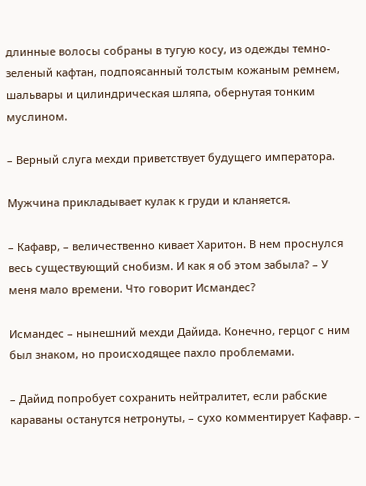длинные волосы собраны в тугую косу, из одежды темно-зеленый кафтан, подпоясанный толстым кожаным ремнем, шальвары и цилиндрическая шляпа, обернутая тонким муслином.

– Верный слуга мехди приветствует будущего императора.

Мужчина прикладывает кулак к груди и кланяется.

– Кафавр, – величественно кивает Харитон. В нем проснулся весь существующий снобизм. И как я об этом забыла? – У меня мало времени. Что говорит Исмандес?

Исмандес – нынешний мехди Дайида. Конечно, герцог с ним был знаком, но происходящее пахло проблемами.

– Дайид попробует сохранить нейтралитет, если рабские караваны останутся нетронуты, – сухо комментирует Кафавр. –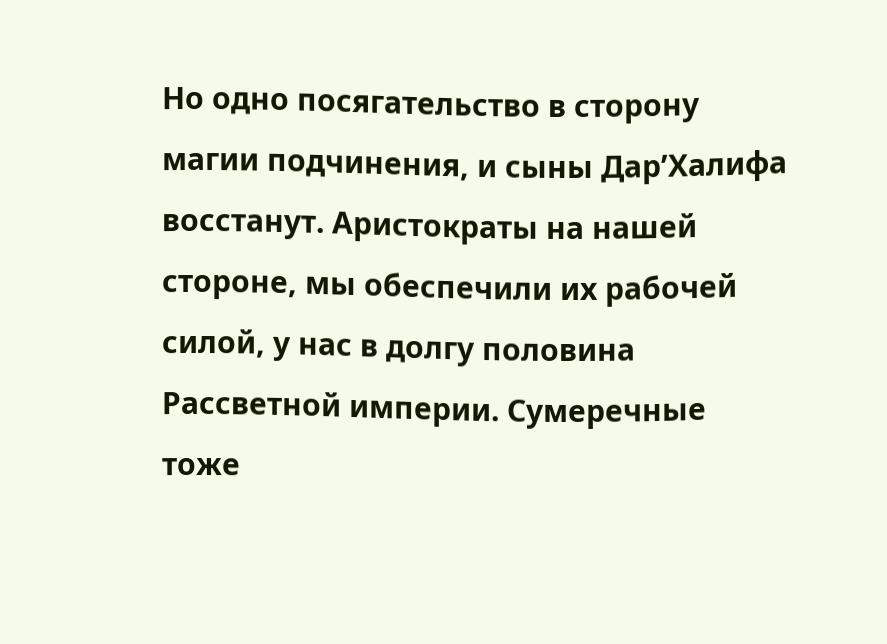Но одно посягательство в сторону магии подчинения, и сыны Дар’Халифа восстанут. Аристократы на нашей стороне, мы обеспечили их рабочей силой, у нас в долгу половина Рассветной империи. Сумеречные тоже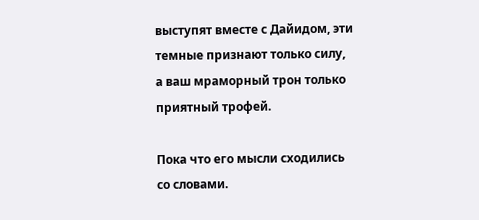выступят вместе с Дайидом, эти темные признают только силу, а ваш мраморный трон только приятный трофей.

Пока что его мысли сходились со словами.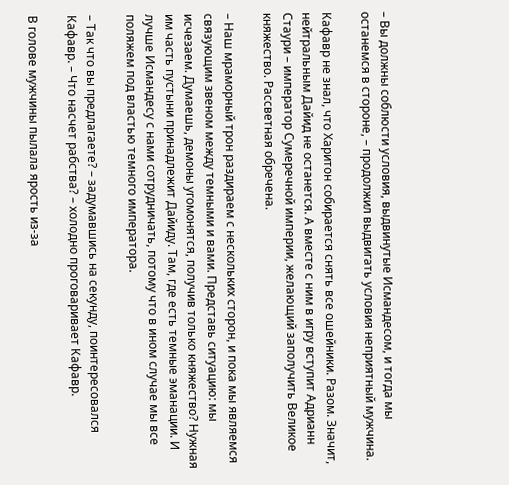– Вы должны соблюсти условия, выдвинутые Исмандесом, и тогда мы останемся в стороне, – продолжил выдвигать условия неприятный мужчина.

Кафавр не знал, что Харитон собирается снять все ошейники. Разом. Значит, нейтральным Дайид не останется. А вместе с ним в игру вступит Адрианн Стаури – император Сумеречной империи, желающий заполучить Великое княжество. Рассветная обречена.

– Наш мраморный трон раздираем с нескольких сторон, и пока мы являемся связующим звеном между темными и вами. Представь ситуацию: мы исчезаем. Думаешь, демоны угомонятся, получив только княжество? Нужная им часть пустыни принадлежит Дайиду. Там, где есть темные эманации. И лучше Исмандесу с нами сотрудничать, потому что в ином случае мы все поляжем под властью темного императора.

– Так что вы предлагаете? – задумавшись на секунду, поинтересовался Кафавр. – Что насчет рабства? – холодно проговаривает Кафавр.

В голове мужчины пылала ярость из-за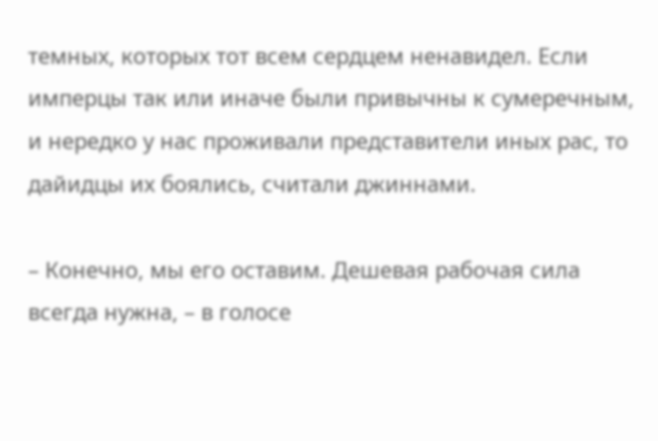темных, которых тот всем сердцем ненавидел. Если имперцы так или иначе были привычны к сумеречным, и нередко у нас проживали представители иных рас, то дайидцы их боялись, считали джиннами.

– Конечно, мы его оставим. Дешевая рабочая сила всегда нужна, – в голосе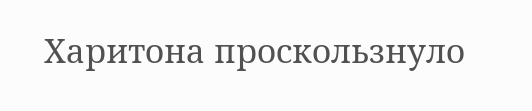Харитона проскользнуло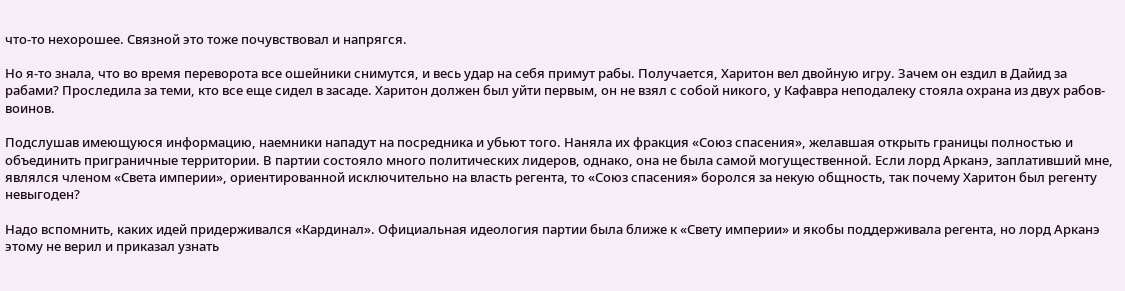что-то нехорошее. Связной это тоже почувствовал и напрягся.

Но я-то знала, что во время переворота все ошейники снимутся, и весь удар на себя примут рабы. Получается, Харитон вел двойную игру. Зачем он ездил в Дайид за рабами? Проследила за теми, кто все еще сидел в засаде. Харитон должен был уйти первым, он не взял с собой никого, у Кафавра неподалеку стояла охрана из двух рабов-воинов.

Подслушав имеющуюся информацию, наемники нападут на посредника и убьют того. Наняла их фракция «Союз спасения», желавшая открыть границы полностью и объединить приграничные территории. В партии состояло много политических лидеров, однако, она не была самой могущественной. Если лорд Арканэ, заплативший мне, являлся членом «Света империи», ориентированной исключительно на власть регента, то «Союз спасения» боролся за некую общность, так почему Харитон был регенту невыгоден?

Надо вспомнить, каких идей придерживался «Кардинал». Официальная идеология партии была ближе к «Свету империи» и якобы поддерживала регента, но лорд Арканэ этому не верил и приказал узнать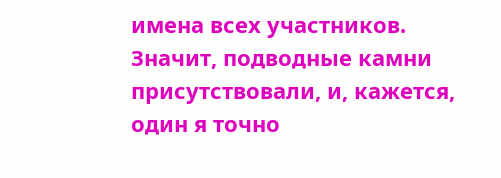имена всех участников. Значит, подводные камни присутствовали, и, кажется, один я точно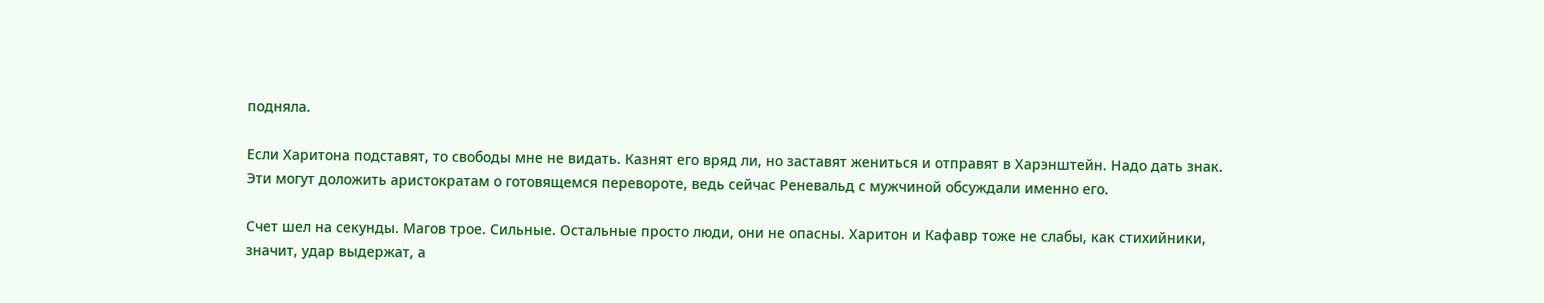подняла.

Если Харитона подставят, то свободы мне не видать. Казнят его вряд ли, но заставят жениться и отправят в Харэнштейн. Надо дать знак. Эти могут доложить аристократам о готовящемся перевороте, ведь сейчас Реневальд с мужчиной обсуждали именно его.

Счет шел на секунды. Магов трое. Сильные. Остальные просто люди, они не опасны. Харитон и Кафавр тоже не слабы, как стихийники, значит, удар выдержат, а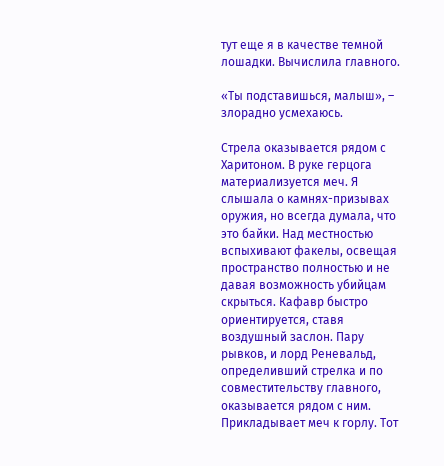тут еще я в качестве темной лошадки. Вычислила главного.

«Ты подставишься, малыш», – злорадно усмехаюсь.

Стрела оказывается рядом с Харитоном. В руке герцога материализуется меч. Я слышала о камнях-призывах оружия, но всегда думала, что это байки. Над местностью вспыхивают факелы, освещая пространство полностью и не давая возможность убийцам скрыться. Кафавр быстро ориентируется, ставя воздушный заслон. Пару рывков, и лорд Реневальд, определивший стрелка и по совместительству главного, оказывается рядом с ним. Прикладывает меч к горлу. Тот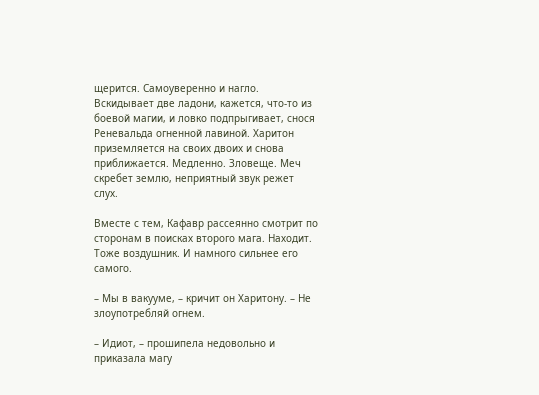щерится. Самоуверенно и нагло. Вскидывает две ладони, кажется, что-то из боевой магии, и ловко подпрыгивает, снося Реневальда огненной лавиной. Харитон приземляется на своих двоих и снова приближается. Медленно. Зловеще. Меч скребет землю, неприятный звук режет слух.

Вместе с тем, Кафавр рассеянно смотрит по сторонам в поисках второго мага. Находит. Тоже воздушник. И намного сильнее его самого.

– Мы в вакууме, – кричит он Харитону. – Не злоупотребляй огнем.

– Идиот, – прошипела недовольно и приказала магу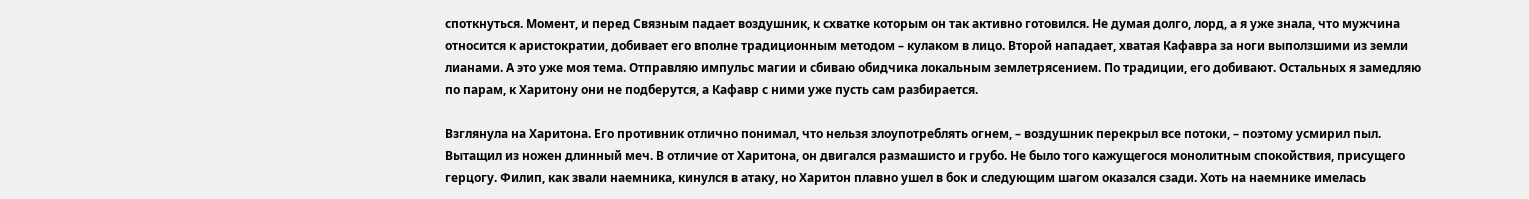споткнуться. Момент, и перед Связным падает воздушник, к схватке которым он так активно готовился. Не думая долго, лорд, а я уже знала, что мужчина относится к аристократии, добивает его вполне традиционным методом – кулаком в лицо. Второй нападает, хватая Кафавра за ноги выползшими из земли лианами. А это уже моя тема. Отправляю импульс магии и сбиваю обидчика локальным землетрясением. По традиции, его добивают. Остальных я замедляю по парам, к Харитону они не подберутся, а Кафавр с ними уже пусть сам разбирается.

Взглянула на Харитона. Его противник отлично понимал, что нельзя злоупотреблять огнем, – воздушник перекрыл все потоки, – поэтому усмирил пыл. Вытащил из ножен длинный меч. В отличие от Харитона, он двигался размашисто и грубо. Не было того кажущегося монолитным спокойствия, присущего герцогу. Филип, как звали наемника, кинулся в атаку, но Харитон плавно ушел в бок и следующим шагом оказался сзади. Хоть на наемнике имелась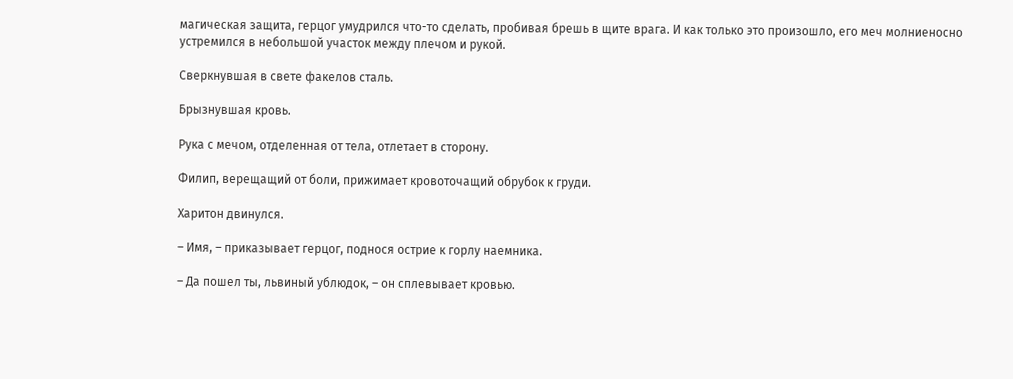магическая защита, герцог умудрился что-то сделать, пробивая брешь в щите врага. И как только это произошло, его меч молниеносно устремился в небольшой участок между плечом и рукой.

Сверкнувшая в свете факелов сталь.

Брызнувшая кровь.

Рука с мечом, отделенная от тела, отлетает в сторону.

Филип, верещащий от боли, прижимает кровоточащий обрубок к груди.

Харитон двинулся.

– Имя, – приказывает герцог, поднося острие к горлу наемника.

– Да пошел ты, львиный ублюдок, – он сплевывает кровью.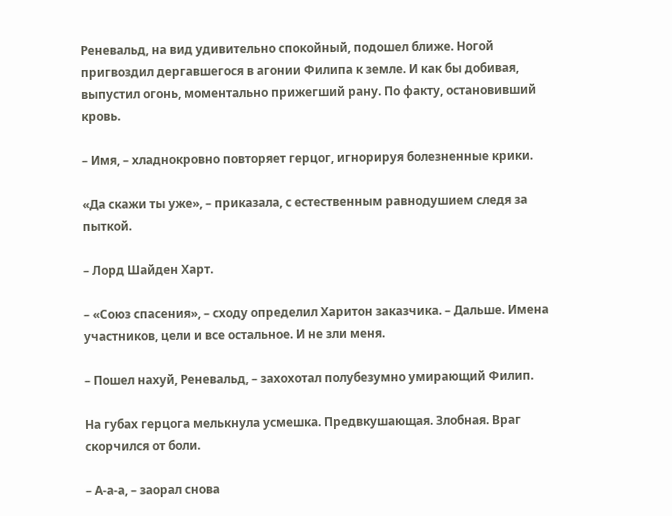Реневальд, на вид удивительно спокойный, подошел ближе. Ногой пригвоздил дергавшегося в агонии Филипа к земле. И как бы добивая, выпустил огонь, моментально прижегший рану. По факту, остановивший кровь.

– Имя, – хладнокровно повторяет герцог, игнорируя болезненные крики.

«Да скажи ты уже», – приказала, с естественным равнодушием следя за пыткой.

– Лорд Шайден Харт.

– «Союз спасения», – сходу определил Харитон заказчика. – Дальше. Имена участников, цели и все остальное. И не зли меня.

– Пошел нахуй, Реневальд, – захохотал полубезумно умирающий Филип.

На губах герцога мелькнула усмешка. Предвкушающая. Злобная. Враг скорчился от боли.

– А-а-а, – заорал снова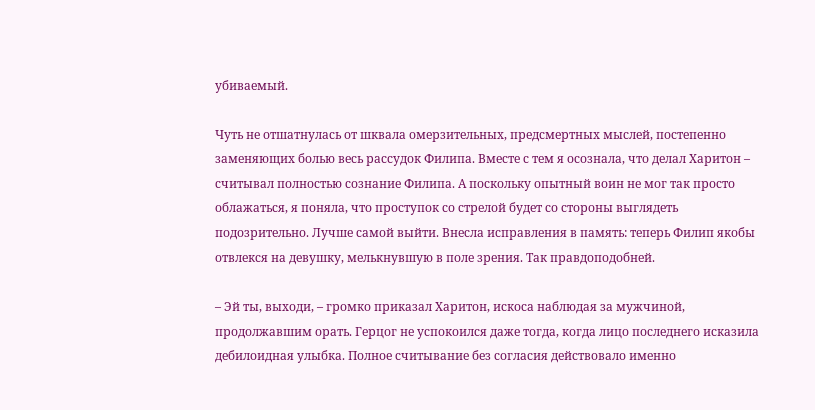убиваемый.

Чуть не отшатнулась от шквала омерзительных, предсмертных мыслей, постепенно заменяющих болью весь рассудок Филипа. Вместе с тем я осознала, что делал Харитон – считывал полностью сознание Филипа. А поскольку опытный воин не мог так просто облажаться, я поняла, что проступок со стрелой будет со стороны выглядеть подозрительно. Лучше самой выйти. Внесла исправления в память: теперь Филип якобы отвлекся на девушку, мелькнувшую в поле зрения. Так правдоподобней.

– Эй ты, выходи, – громко приказал Харитон, искоса наблюдая за мужчиной, продолжавшим орать. Герцог не успокоился даже тогда, когда лицо последнего исказила дебилоидная улыбка. Полное считывание без согласия действовало именно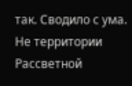так. Сводило с ума. Не территории Рассветной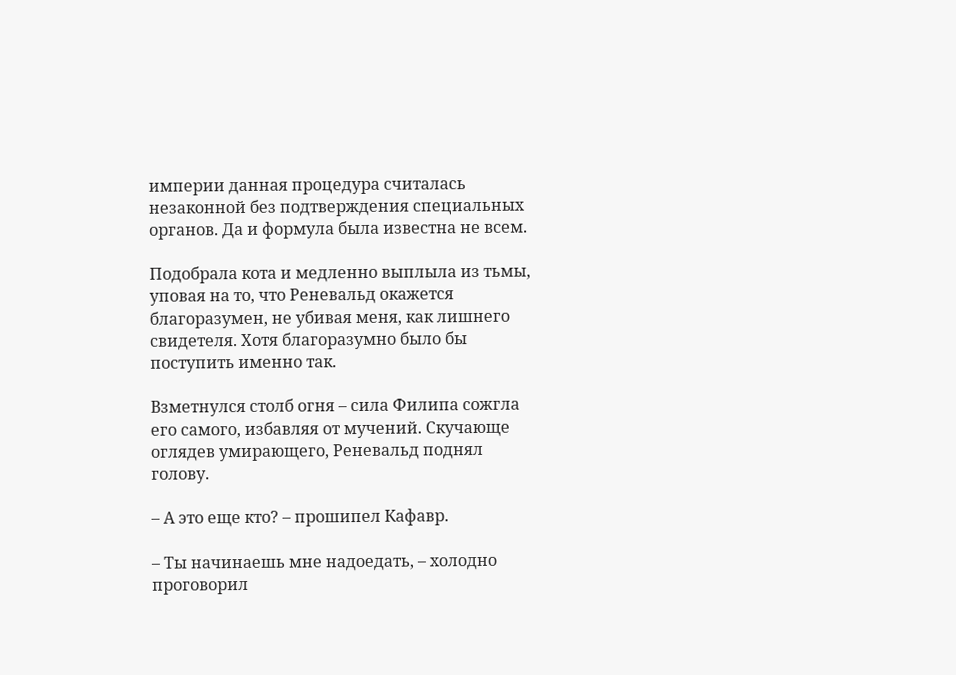империи данная процедура считалась незаконной без подтверждения специальных органов. Да и формула была известна не всем.

Подобрала кота и медленно выплыла из тьмы, уповая на то, что Реневальд окажется благоразумен, не убивая меня, как лишнего свидетеля. Хотя благоразумно было бы поступить именно так.

Взметнулся столб огня – сила Филипа сожгла его самого, избавляя от мучений. Скучающе оглядев умирающего, Реневальд поднял голову.

– А это еще кто? – прошипел Кафавр.

– Ты начинаешь мне надоедать, – холодно проговорил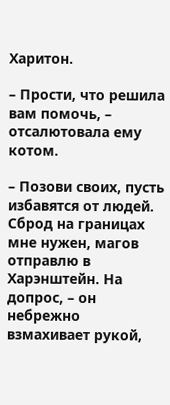Харитон.

– Прости, что решила вам помочь, – отсалютовала ему котом.

– Позови своих, пусть избавятся от людей. Сброд на границах мне нужен, магов отправлю в Харэнштейн. На допрос, – он небрежно взмахивает рукой,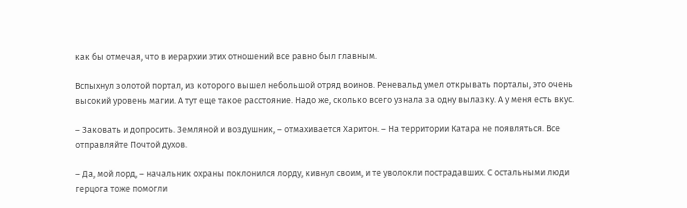как бы отмечая, что в иерархии этих отношений все равно был главным.

Вспыхнул золотой портал, из которого вышел небольшой отряд воинов. Реневальд умел открывать порталы, это очень высокий уровень магии. А тут еще такое расстояние. Надо же, сколько всего узнала за одну вылазку. А у меня есть вкус.

– Заковать и допросить. Земляной и воздушник, – отмахивается Харитон. – На территории Катара не появляться. Все отправляйте Почтой духов.

– Да, мой лорд, – начальник охраны поклонился лорду, кивнул своим, и те уволокли пострадавших. С остальными люди герцога тоже помогли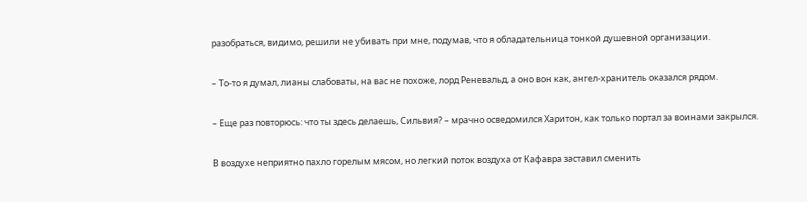разобраться, видимо, решили не убивать при мне, подумав, что я обладательница тонкой душевной организации.

– То-то я думал, лианы слабоваты, на вас не похоже, лорд Реневальд, а оно вон как, ангел-хранитель оказался рядом.

– Еще раз повторюсь: что ты здесь делаешь, Сильвия? – мрачно осведомился Харитон, как только портал за воинами закрылся.

В воздухе неприятно пахло горелым мясом, но легкий поток воздуха от Кафавра заставил сменить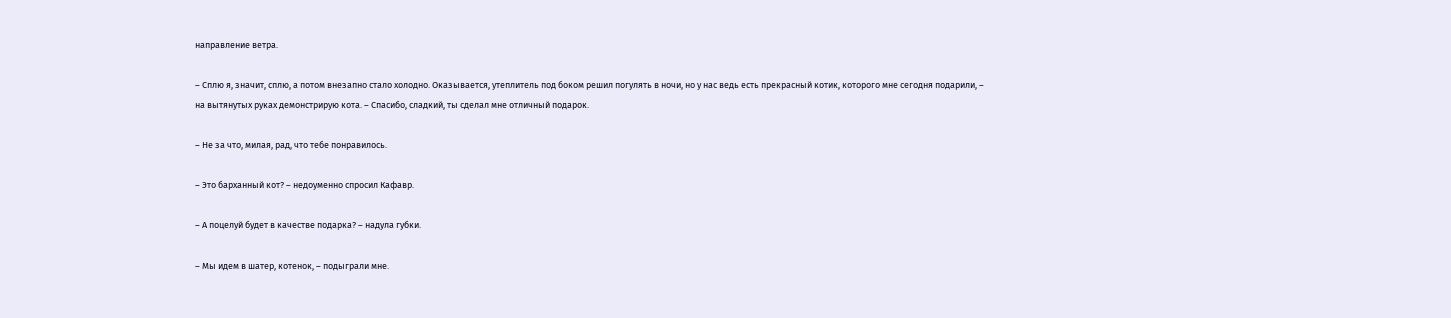направление ветра.

– Сплю я, значит, сплю, а потом внезапно стало холодно. Оказывается, утеплитель под боком решил погулять в ночи, но у нас ведь есть прекрасный котик, которого мне сегодня подарили, – на вытянутых руках демонстрирую кота. – Спасибо, сладкий, ты сделал мне отличный подарок.

– Не за что, милая, рад, что тебе понравилось.

– Это барханный кот? – недоуменно спросил Кафавр.

– А поцелуй будет в качестве подарка? – надула губки.

– Мы идем в шатер, котенок, – подыграли мне.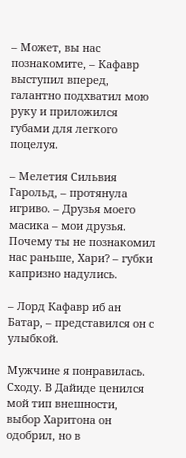– Может, вы нас познакомите, – Кафавр выступил вперед, галантно подхватил мою руку и приложился губами для легкого поцелуя.

– Мелетия Сильвия Гарольд, – протянула игриво. – Друзья моего масика – мои друзья. Почему ты не познакомил нас раньше, Хари? – губки капризно надулись.

– Лорд Кафавр иб ан Батар, – представился он с улыбкой.

Мужчине я понравилась. Сходу. В Дайиде ценился мой тип внешности, выбор Харитона он одобрил, но в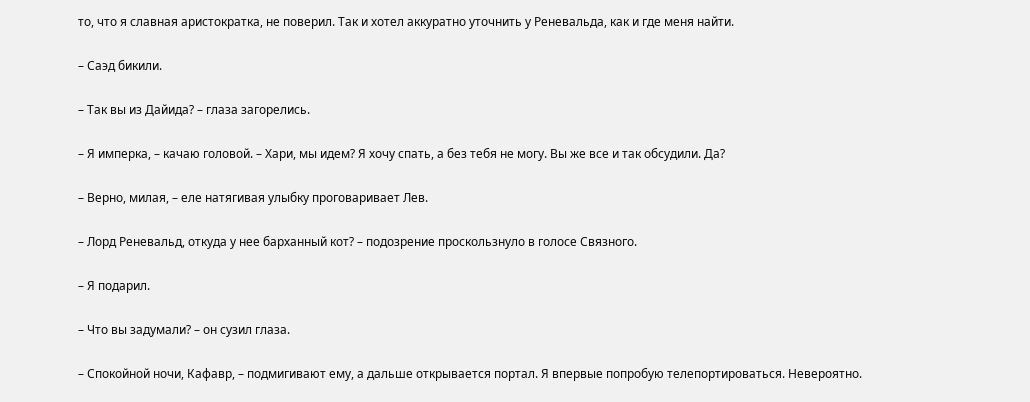то, что я славная аристократка, не поверил. Так и хотел аккуратно уточнить у Реневальда, как и где меня найти.

– Саэд бикили.

– Так вы из Дайида? – глаза загорелись.

– Я имперка, – качаю головой. – Хари, мы идем? Я хочу спать, а без тебя не могу. Вы же все и так обсудили. Да?

– Верно, милая, – еле натягивая улыбку проговаривает Лев.

– Лорд Реневальд, откуда у нее барханный кот? – подозрение проскользнуло в голосе Связного.

– Я подарил.

– Что вы задумали? – он сузил глаза.

– Спокойной ночи, Кафавр, – подмигивают ему, а дальше открывается портал. Я впервые попробую телепортироваться. Невероятно.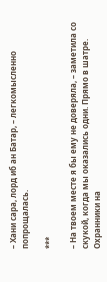– Хани сара, лорд иб ан Батар, – легкомысленно попрощалась.

***

– На твоем месте я бы ему не доверяла, – заметила со скукой, когда мы оказались одни. Прямо в шатре. Охранники на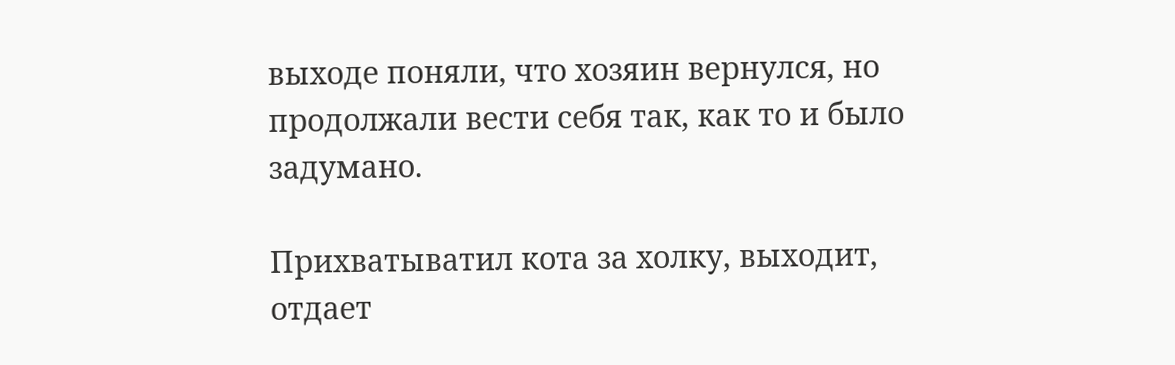выходе поняли, что хозяин вернулся, но продолжали вести себя так, как то и было задумано.

Прихватыватил кота за холку, выходит, отдает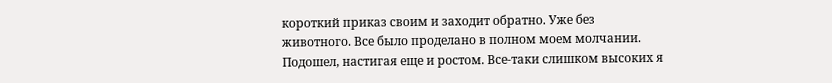короткий приказ своим и заходит обратно. Уже без животного. Все было проделано в полном моем молчании. Подошел, настигая еще и ростом. Все-таки слишком высоких я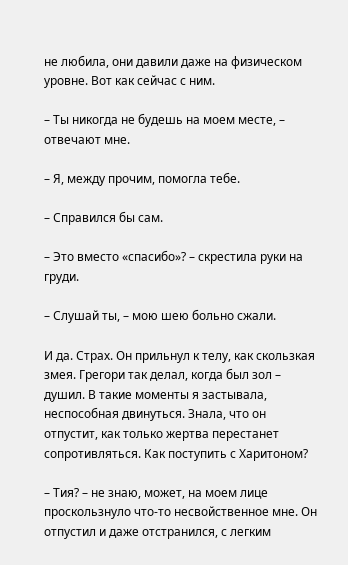не любила, они давили даже на физическом уровне. Вот как сейчас с ним.

– Ты никогда не будешь на моем месте, – отвечают мне.

– Я, между прочим, помогла тебе.

– Справился бы сам.

– Это вместо «спасибо»? – скрестила руки на груди.

– Слушай ты, – мою шею больно сжали.

И да. Страх. Он прильнул к телу, как скользкая змея. Грегори так делал, когда был зол – душил. В такие моменты я застывала, неспособная двинуться. Знала, что он отпустит, как только жертва перестанет сопротивляться. Как поступить с Харитоном?

– Тия? – не знаю, может, на моем лице проскользнуло что-то несвойственное мне. Он отпустил и даже отстранился, с легким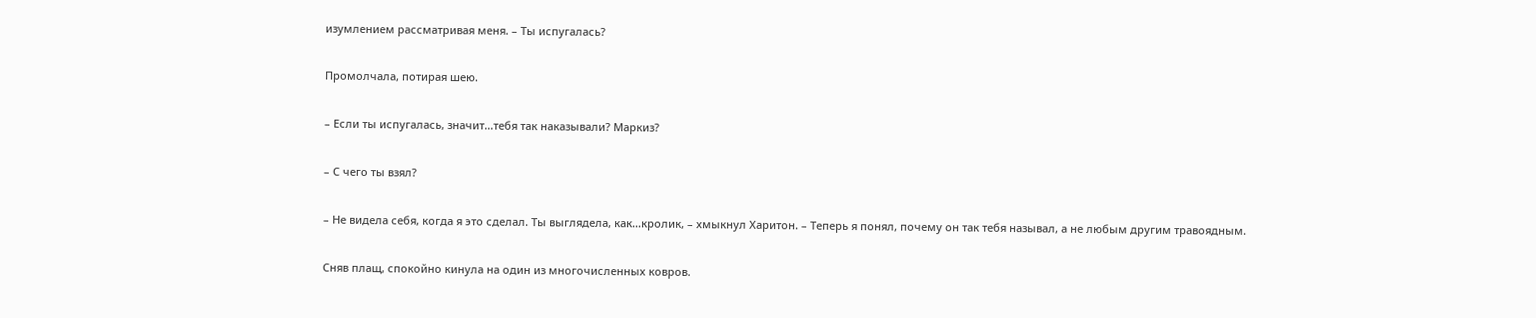изумлением рассматривая меня. – Ты испугалась?

Промолчала, потирая шею.

– Если ты испугалась, значит…тебя так наказывали? Маркиз?

– С чего ты взял?

– Не видела себя, когда я это сделал. Ты выглядела, как…кролик, – хмыкнул Харитон. – Теперь я понял, почему он так тебя называл, а не любым другим травоядным.

Сняв плащ, спокойно кинула на один из многочисленных ковров.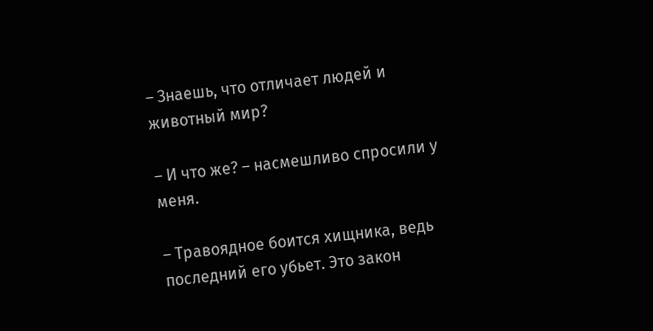– Знаешь, что отличает людей и животный мир?

– И что же? – насмешливо спросили у меня.

– Травоядное боится хищника, ведь последний его убьет. Это закон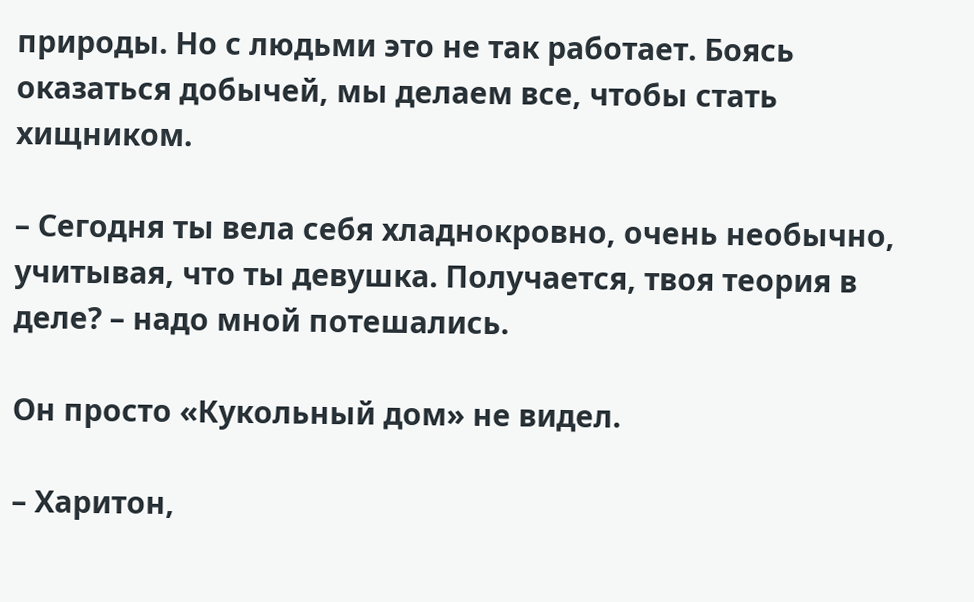природы. Но с людьми это не так работает. Боясь оказаться добычей, мы делаем все, чтобы стать хищником.

– Сегодня ты вела себя хладнокровно, очень необычно, учитывая, что ты девушка. Получается, твоя теория в деле? – надо мной потешались.

Он просто «Кукольный дом» не видел.

– Харитон,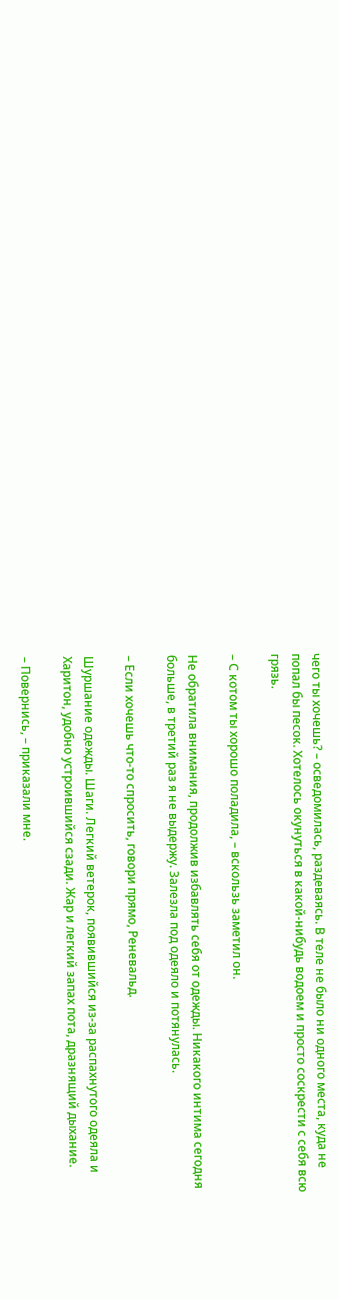чего ты хочешь? – осведомилась, раздеваясь. В теле не было ни одного места, куда не попал бы песок. Хотелось окунуться в какой-нибудь водоем и просто соскрести с себя всю грязь.

– С котом ты хорошо поладила, – вскользь заметил он.

Не обратила внимания, продолжив избавлять себя от одежды. Никакого интима сегодня больше, в третий раз я не выдержу. Залезла под одеяло и потянулась.

– Если хочешь что-то спросить, говори прямо, Реневальд.

Шуршание одежды. Шаги. Легкий ветерок, появившийся из-за распахнутого одеяла и Харитон, удобно устроившийся сзади. Жар и легкий запах пота, дразнящий дыхание.

– Повернись, – приказали мне.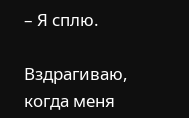– Я сплю.

Вздрагиваю, когда меня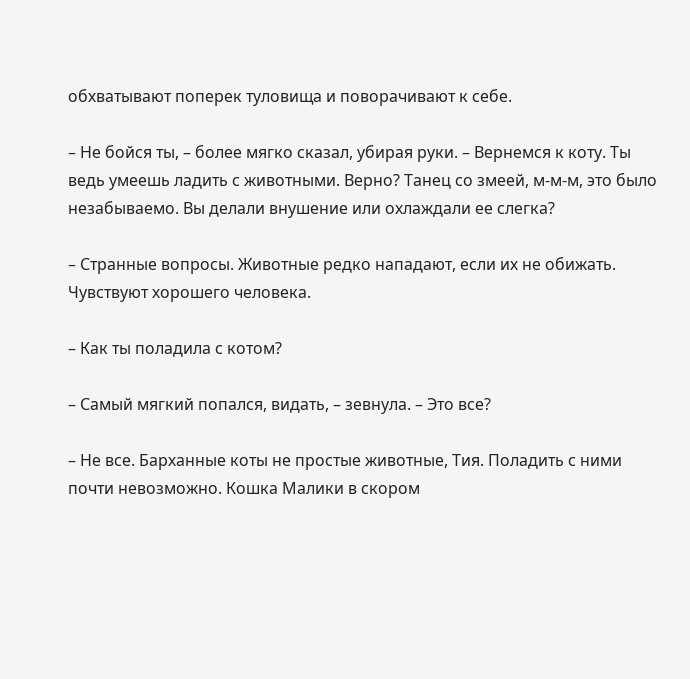обхватывают поперек туловища и поворачивают к себе.

– Не бойся ты, – более мягко сказал, убирая руки. – Вернемся к коту. Ты ведь умеешь ладить с животными. Верно? Танец со змеей, м-м-м, это было незабываемо. Вы делали внушение или охлаждали ее слегка?

– Странные вопросы. Животные редко нападают, если их не обижать. Чувствуют хорошего человека.

– Как ты поладила с котом?

– Самый мягкий попался, видать, – зевнула. – Это все?

– Не все. Барханные коты не простые животные, Тия. Поладить с ними почти невозможно. Кошка Малики в скором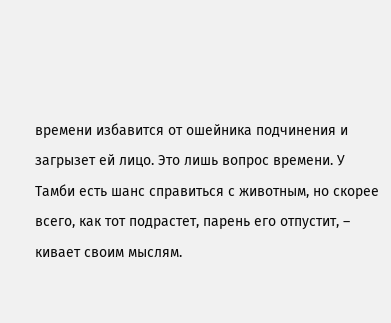времени избавится от ошейника подчинения и загрызет ей лицо. Это лишь вопрос времени. У Тамби есть шанс справиться с животным, но скорее всего, как тот подрастет, парень его отпустит, – кивает своим мыслям.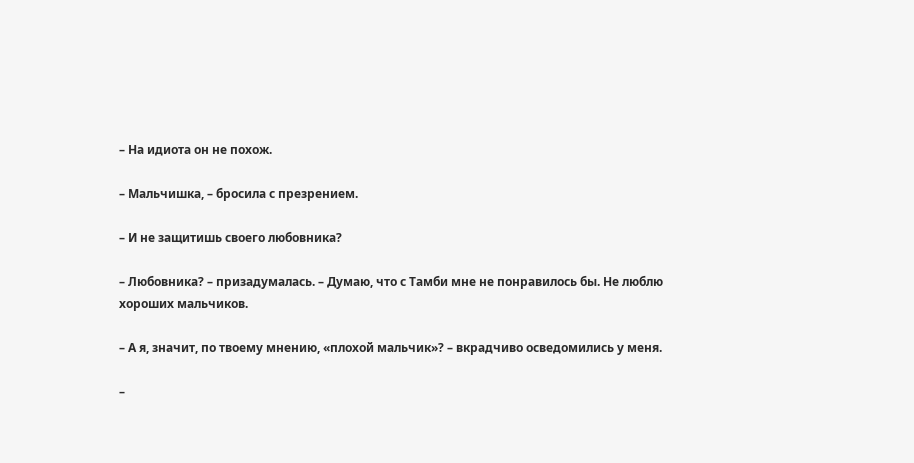– На идиота он не похож.

– Мальчишка, – бросила с презрением.

– И не защитишь своего любовника?

– Любовника? – призадумалась. – Думаю, что с Тамби мне не понравилось бы. Не люблю хороших мальчиков.

– А я, значит, по твоему мнению, «плохой мальчик»? – вкрадчиво осведомились у меня.

–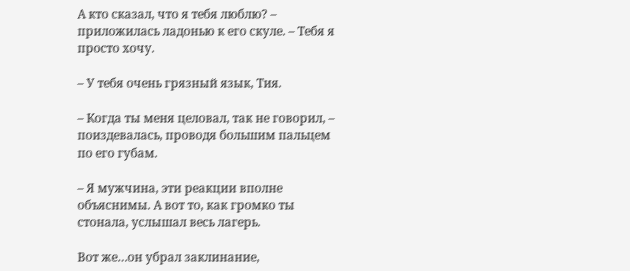А кто сказал, что я тебя люблю? – приложилась ладонью к его скуле. – Тебя я просто хочу.

– У тебя очень грязный язык, Тия.

– Когда ты меня целовал, так не говорил, – поиздевалась, проводя большим пальцем по его губам.

– Я мужчина, эти реакции вполне объяснимы. А вот то, как громко ты стонала, услышал весь лагерь.

Вот же…он убрал заклинание,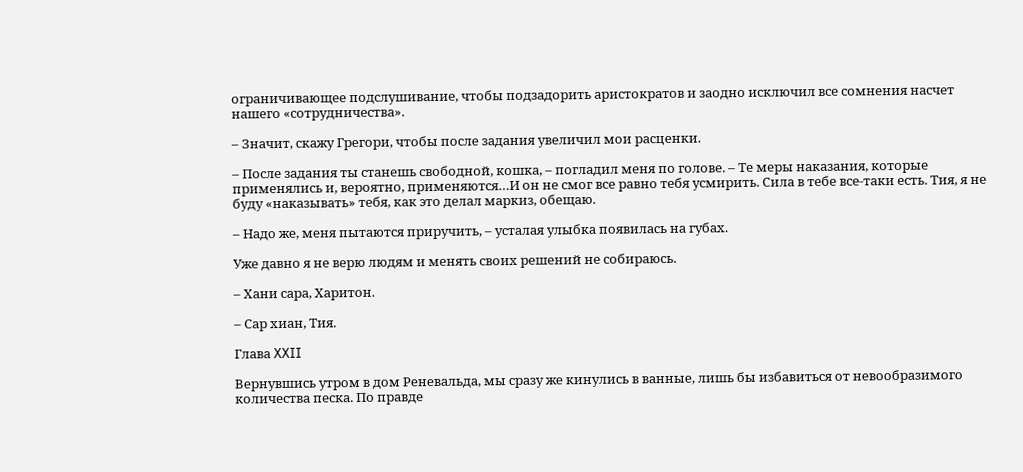ограничивающее подслушивание, чтобы подзадорить аристократов и заодно исключил все сомнения насчет нашего «сотрудничества».

– Значит, скажу Грегори, чтобы после задания увеличил мои расценки.

– После задания ты станешь свободной, кошка, – погладил меня по голове. – Те меры наказания, которые применялись и, вероятно, применяются…И он не смог все равно тебя усмирить. Сила в тебе все-таки есть. Тия, я не буду «наказывать» тебя, как это делал маркиз, обещаю.

– Надо же, меня пытаются приручить, – усталая улыбка появилась на губах.

Уже давно я не верю людям и менять своих решений не собираюсь.

– Хани сара, Харитон.

– Сар хиан, Тия.

Глава XXII

Вернувшись утром в дом Реневальда, мы сразу же кинулись в ванные, лишь бы избавиться от невообразимого количества песка. По правде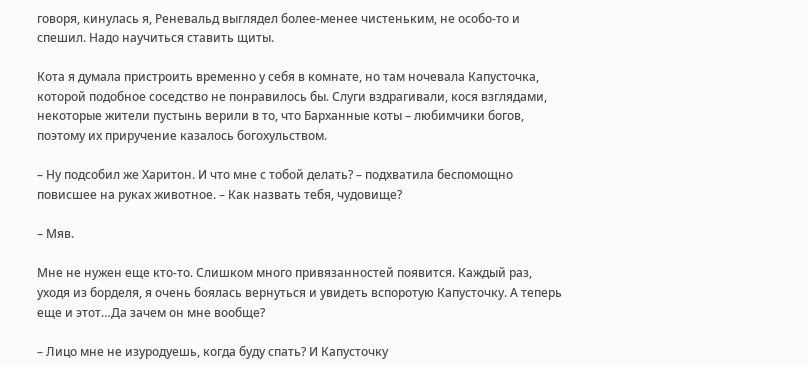говоря, кинулась я, Реневальд выглядел более-менее чистеньким, не особо-то и спешил. Надо научиться ставить щиты.

Кота я думала пристроить временно у себя в комнате, но там ночевала Капусточка, которой подобное соседство не понравилось бы. Слуги вздрагивали, кося взглядами, некоторые жители пустынь верили в то, что Барханные коты – любимчики богов, поэтому их приручение казалось богохульством.

– Ну подсобил же Харитон. И что мне с тобой делать? – подхватила беспомощно повисшее на руках животное. – Как назвать тебя, чудовище?

– Мяв.

Мне не нужен еще кто-то. Слишком много привязанностей появится. Каждый раз, уходя из борделя, я очень боялась вернуться и увидеть вспоротую Капусточку. А теперь еще и этот…Да зачем он мне вообще?

– Лицо мне не изуродуешь, когда буду спать? И Капусточку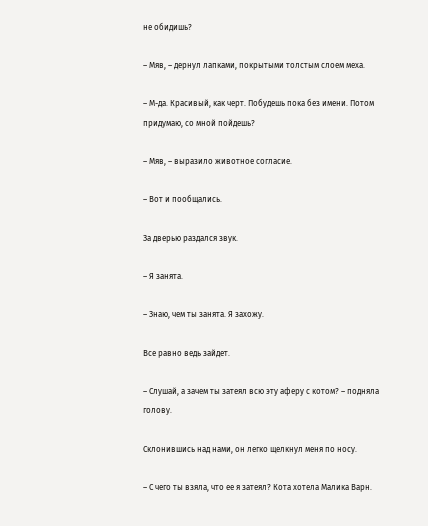не обидишь?

– Мяв, – дернул лапками, покрытыми толстым слоем меха.

– М-да. Красивый, как черт. Побудешь пока без имени. Потом придумаю, со мной пойдешь?

– Мяв, – выразило животное согласие.

– Вот и пообщались.

За дверью раздался звук.

– Я занята.

– Знаю, чем ты занята. Я захожу.

Все равно ведь зайдет.

– Слушай, а зачем ты затеял всю эту аферу с котом? – подняла голову.

Склонившись над нами, он легко щелкнул меня по носу.

– С чего ты взяла, что ее я затеял? Кота хотела Малика Варн.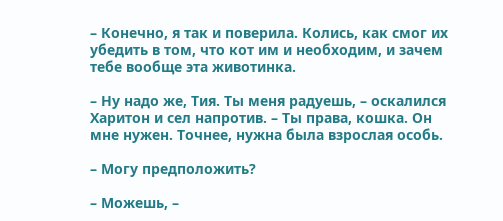– Конечно, я так и поверила. Колись, как смог их убедить в том, что кот им и необходим, и зачем тебе вообще эта животинка.

– Ну надо же, Тия. Ты меня радуешь, – оскалился Харитон и сел напротив. – Ты права, кошка. Он мне нужен. Точнее, нужна была взрослая особь.

– Могу предположить?

– Можешь, –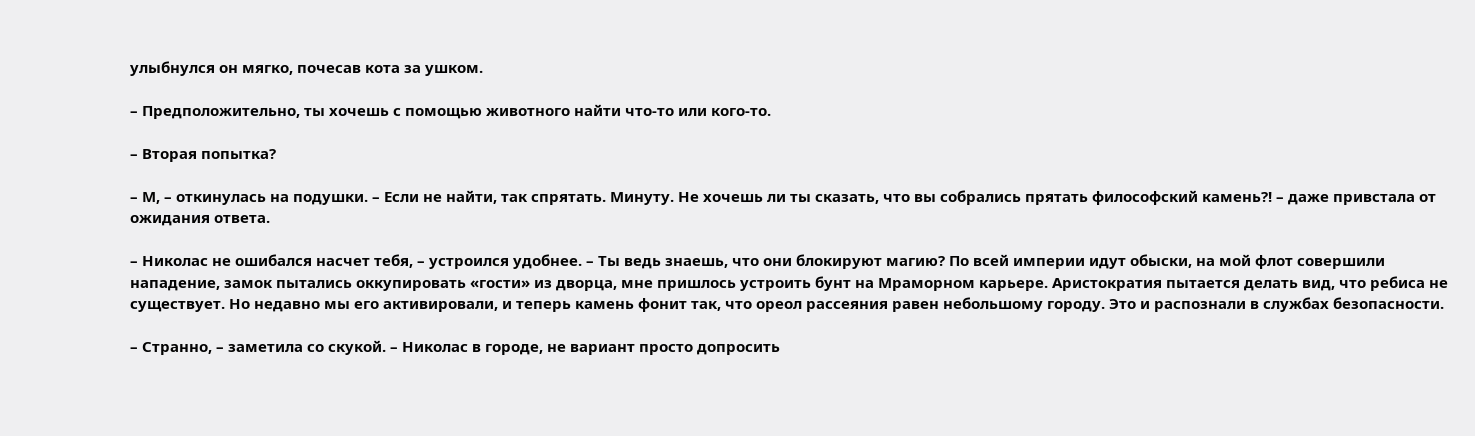улыбнулся он мягко, почесав кота за ушком.

– Предположительно, ты хочешь с помощью животного найти что-то или кого-то.

– Вторая попытка?

– М, – откинулась на подушки. – Если не найти, так спрятать. Минуту. Не хочешь ли ты сказать, что вы собрались прятать философский камень?! – даже привстала от ожидания ответа.

– Николас не ошибался насчет тебя, – устроился удобнее. – Ты ведь знаешь, что они блокируют магию? По всей империи идут обыски, на мой флот совершили нападение, замок пытались оккупировать «гости» из дворца, мне пришлось устроить бунт на Мраморном карьере. Аристократия пытается делать вид, что ребиса не существует. Но недавно мы его активировали, и теперь камень фонит так, что ореол рассеяния равен небольшому городу. Это и распознали в службах безопасности.

– Странно, – заметила со скукой. – Николас в городе, не вариант просто допросить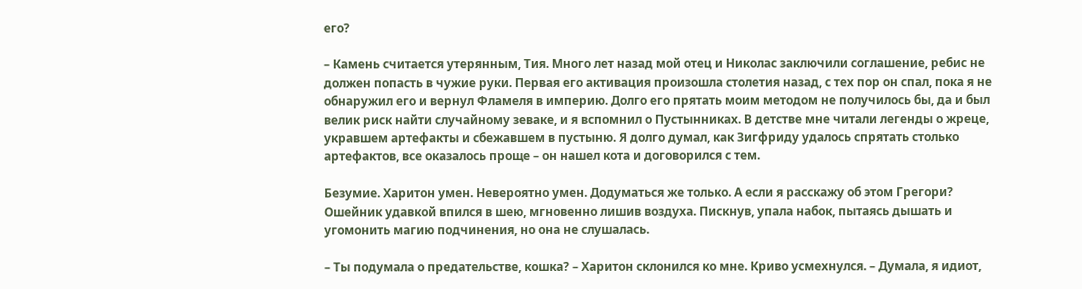его?

– Камень считается утерянным, Тия. Много лет назад мой отец и Николас заключили соглашение, ребис не должен попасть в чужие руки. Первая его активация произошла столетия назад, с тех пор он спал, пока я не обнаружил его и вернул Фламеля в империю. Долго его прятать моим методом не получилось бы, да и был велик риск найти случайному зеваке, и я вспомнил о Пустынниках. В детстве мне читали легенды о жреце, укравшем артефакты и сбежавшем в пустыню. Я долго думал, как Зигфриду удалось спрятать столько артефактов, все оказалось проще – он нашел кота и договорился с тем.

Безумие. Харитон умен. Невероятно умен. Додуматься же только. А если я расскажу об этом Грегори? Ошейник удавкой впился в шею, мгновенно лишив воздуха. Пискнув, упала набок, пытаясь дышать и угомонить магию подчинения, но она не слушалась.

– Ты подумала о предательстве, кошка? – Харитон склонился ко мне. Криво усмехнулся. – Думала, я идиот,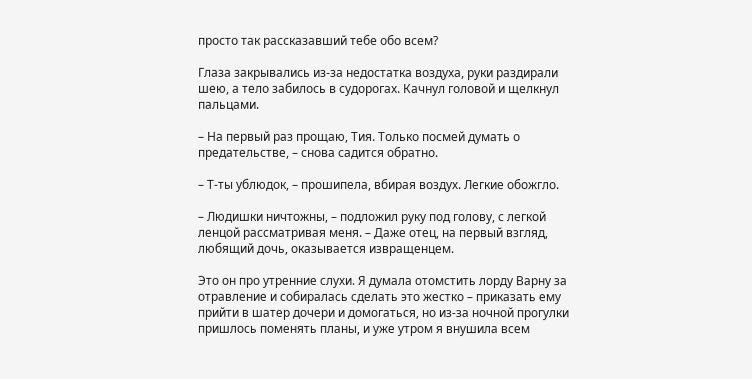просто так рассказавший тебе обо всем?

Глаза закрывались из-за недостатка воздуха, руки раздирали шею, а тело забилось в судорогах. Качнул головой и щелкнул пальцами.

– На первый раз прощаю, Тия. Только посмей думать о предательстве, – снова садится обратно.

– Т-ты ублюдок, – прошипела, вбирая воздух. Легкие обожгло.

– Людишки ничтожны, – подложил руку под голову, с легкой ленцой рассматривая меня. – Даже отец, на первый взгляд, любящий дочь, оказывается извращенцем.

Это он про утренние слухи. Я думала отомстить лорду Варну за отравление и собиралась сделать это жестко – приказать ему прийти в шатер дочери и домогаться, но из-за ночной прогулки пришлось поменять планы, и уже утром я внушила всем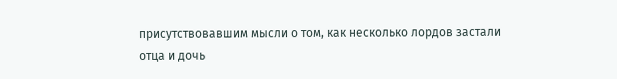присутствовавшим мысли о том, как несколько лордов застали отца и дочь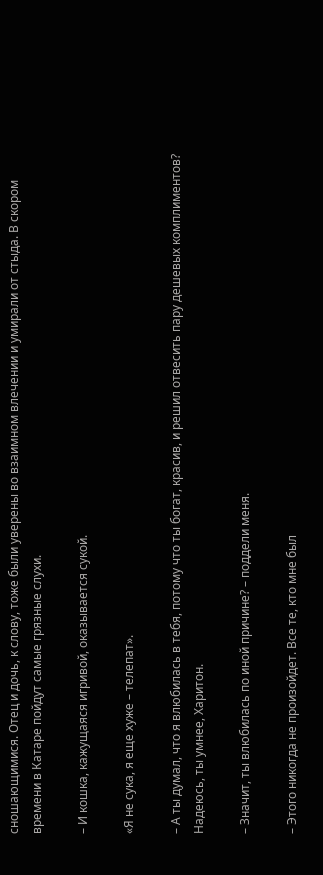сношающимися. Отец и дочь, к слову, тоже были уверены во взаимном влечении и умирали от стыда. В скором времени в Катаре пойдут самые грязные слухи.

– И кошка, кажущаяся игривой, оказывается сукой.

«Я не сука, я еще хуже – телепат».

– А ты думал, что я влюбилась в тебя, потому что ты богат, красив, и решил отвесить пару дешевых комплиментов? Надеюсь, ты умнее, Харитон.

– Значит, ты влюбилась по иной причине? – поддели меня.

– Этого никогда не произойдет. Все те, кто мне был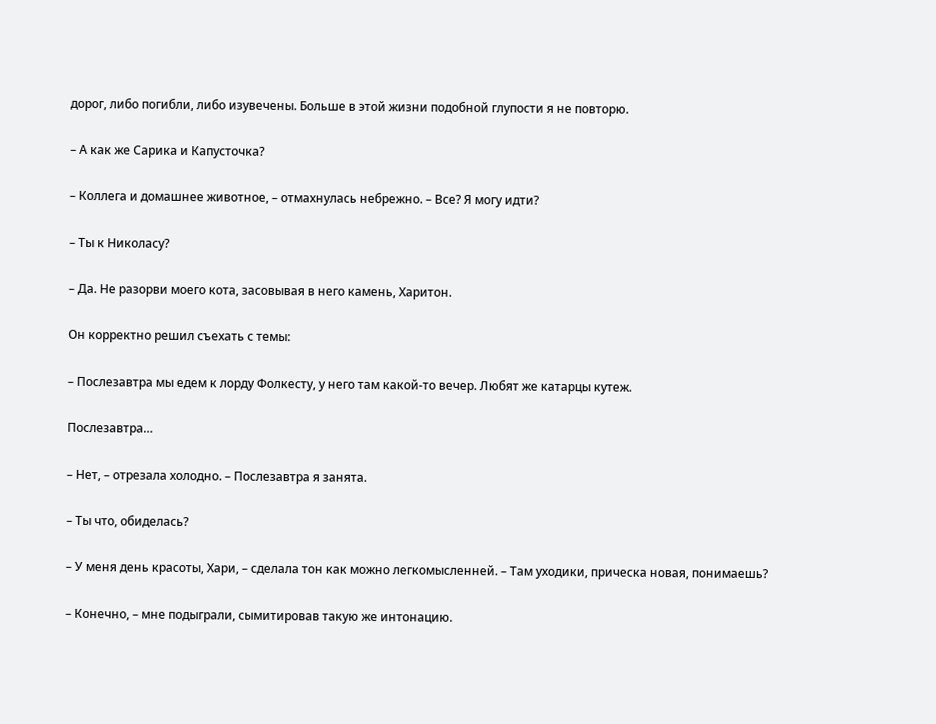дорог, либо погибли, либо изувечены. Больше в этой жизни подобной глупости я не повторю.

– А как же Сарика и Капусточка?

– Коллега и домашнее животное, – отмахнулась небрежно. – Все? Я могу идти?

– Ты к Николасу?

– Да. Не разорви моего кота, засовывая в него камень, Харитон.

Он корректно решил съехать с темы:

– Послезавтра мы едем к лорду Фолкесту, у него там какой-то вечер. Любят же катарцы кутеж.

Послезавтра…

– Нет, – отрезала холодно. – Послезавтра я занята.

– Ты что, обиделась?

– У меня день красоты, Хари, – сделала тон как можно легкомысленней. – Там уходики, прическа новая, понимаешь?

– Конечно, – мне подыграли, сымитировав такую же интонацию.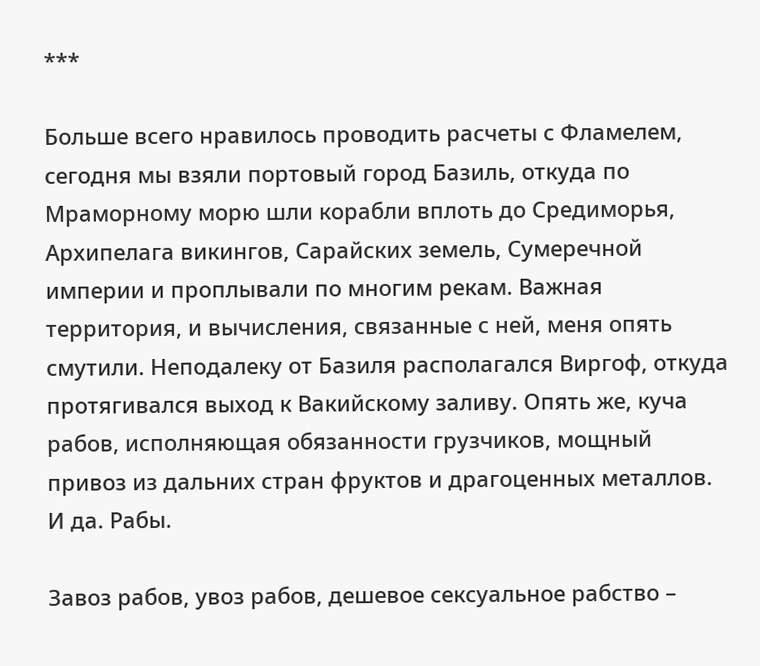***

Больше всего нравилось проводить расчеты с Фламелем, сегодня мы взяли портовый город Базиль, откуда по Мраморному морю шли корабли вплоть до Средиморья, Архипелага викингов, Сарайских земель, Сумеречной империи и проплывали по многим рекам. Важная территория, и вычисления, связанные с ней, меня опять смутили. Неподалеку от Базиля располагался Виргоф, откуда протягивался выход к Вакийскому заливу. Опять же, куча рабов, исполняющая обязанности грузчиков, мощный привоз из дальних стран фруктов и драгоценных металлов. И да. Рабы.

Завоз рабов, увоз рабов, дешевое сексуальное рабство –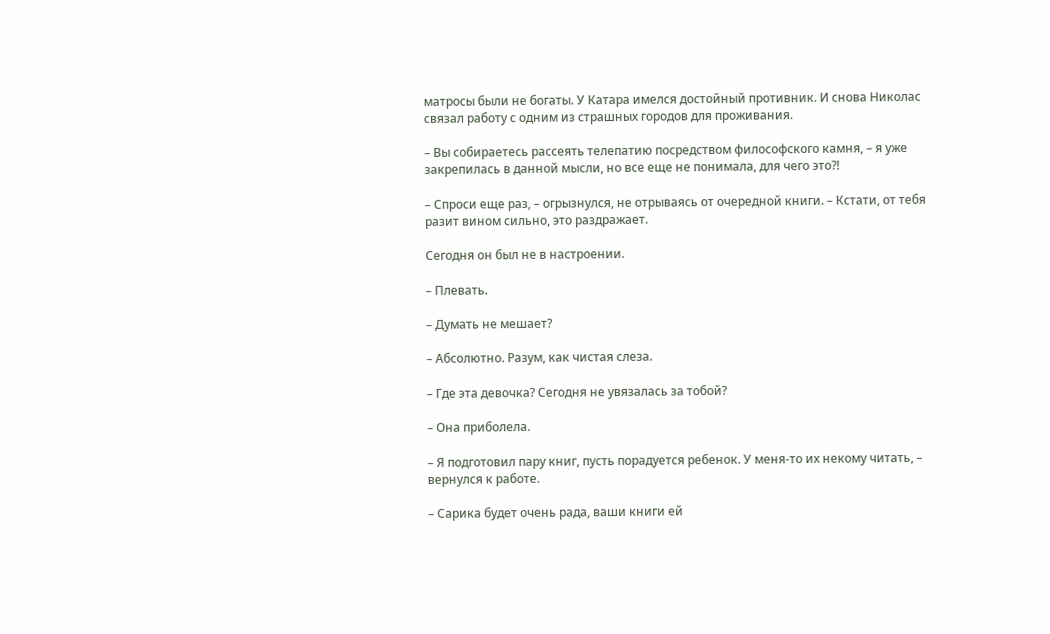матросы были не богаты. У Катара имелся достойный противник. И снова Николас связал работу с одним из страшных городов для проживания.

– Вы собираетесь рассеять телепатию посредством философского камня, – я уже закрепилась в данной мысли, но все еще не понимала, для чего это?!

– Спроси еще раз, – огрызнулся, не отрываясь от очередной книги. – Кстати, от тебя разит вином сильно, это раздражает.

Сегодня он был не в настроении.

– Плевать.

– Думать не мешает?

– Абсолютно. Разум, как чистая слеза.

– Где эта девочка? Сегодня не увязалась за тобой?

– Она приболела.

– Я подготовил пару книг, пусть порадуется ребенок. У меня-то их некому читать, – вернулся к работе.

– Сарика будет очень рада, ваши книги ей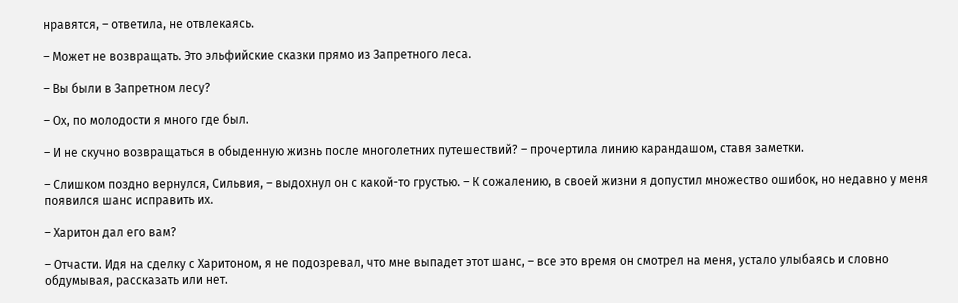нравятся, – ответила, не отвлекаясь.

– Может не возвращать. Это эльфийские сказки прямо из Запретного леса.

– Вы были в Запретном лесу?

– Ох, по молодости я много где был.

– И не скучно возвращаться в обыденную жизнь после многолетних путешествий? – прочертила линию карандашом, ставя заметки.

– Слишком поздно вернулся, Сильвия, – выдохнул он с какой-то грустью. – К сожалению, в своей жизни я допустил множество ошибок, но недавно у меня появился шанс исправить их.

– Харитон дал его вам?

– Отчасти. Идя на сделку с Харитоном, я не подозревал, что мне выпадет этот шанс, – все это время он смотрел на меня, устало улыбаясь и словно обдумывая, рассказать или нет.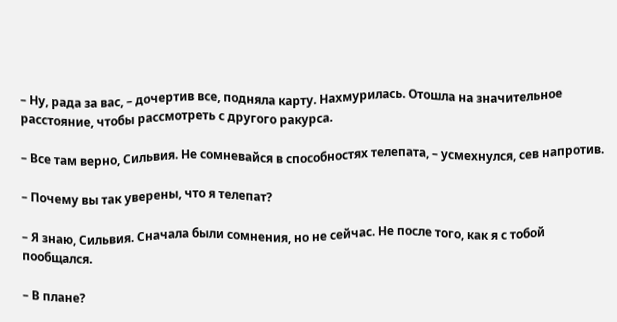– Ну, рада за вас, – дочертив все, подняла карту. Нахмурилась. Отошла на значительное расстояние, чтобы рассмотреть с другого ракурса.

– Все там верно, Сильвия. Не сомневайся в способностях телепата, – усмехнулся, сев напротив.

– Почему вы так уверены, что я телепат?

– Я знаю, Сильвия. Сначала были сомнения, но не сейчас. Не после того, как я с тобой пообщался.

– В плане?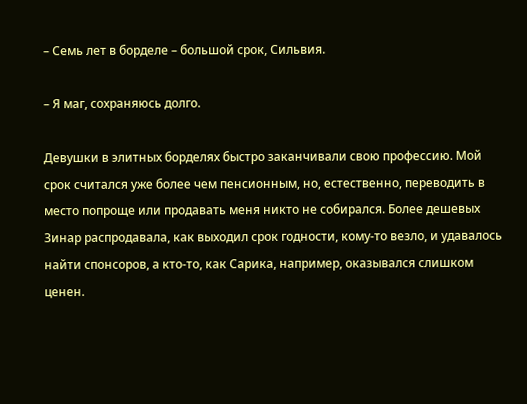– Семь лет в борделе – большой срок, Сильвия.

– Я маг, сохраняюсь долго.

Девушки в элитных борделях быстро заканчивали свою профессию. Мой срок считался уже более чем пенсионным, но, естественно, переводить в место попроще или продавать меня никто не собирался. Более дешевых Зинар распродавала, как выходил срок годности, кому-то везло, и удавалось найти спонсоров, а кто-то, как Сарика, например, оказывался слишком ценен.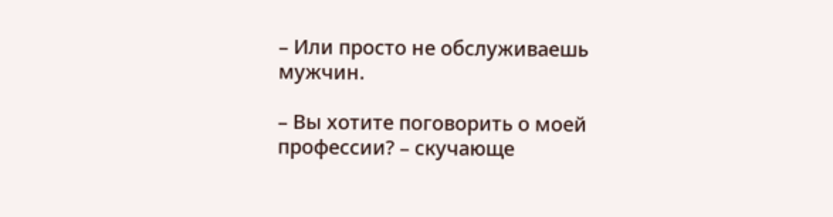– Или просто не обслуживаешь мужчин.

– Вы хотите поговорить о моей профессии? – скучающе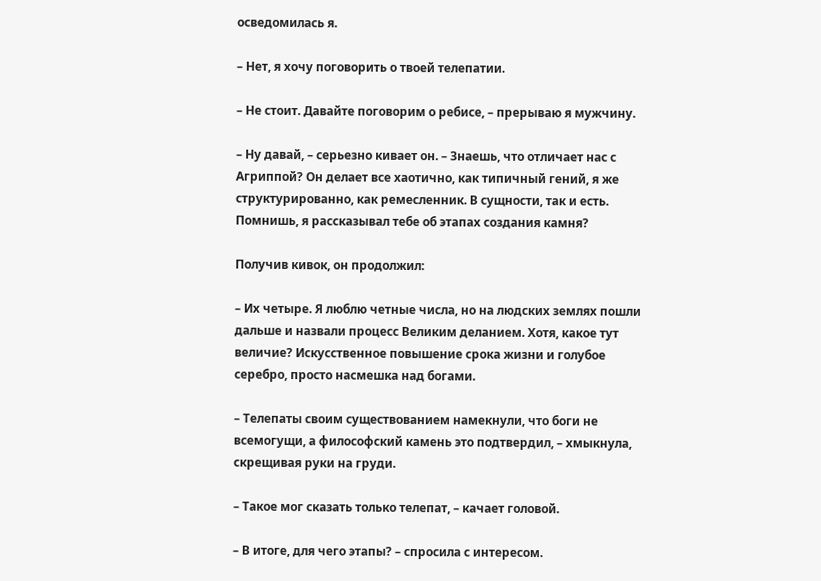осведомилась я.

– Нет, я хочу поговорить о твоей телепатии.

– Не стоит. Давайте поговорим о ребисе, – прерываю я мужчину.

– Ну давай, – серьезно кивает он. – Знаешь, что отличает нас с Агриппой? Он делает все хаотично, как типичный гений, я же структурированно, как ремесленник. В сущности, так и есть. Помнишь, я рассказывал тебе об этапах создания камня?

Получив кивок, он продолжил:

– Их четыре. Я люблю четные числа, но на людских землях пошли дальше и назвали процесс Великим деланием. Хотя, какое тут величие? Искусственное повышение срока жизни и голубое серебро, просто насмешка над богами.

– Телепаты своим существованием намекнули, что боги не всемогущи, а философский камень это подтвердил, – хмыкнула, скрещивая руки на груди.

– Такое мог сказать только телепат, – качает головой.

– В итоге, для чего этапы? – спросила с интересом.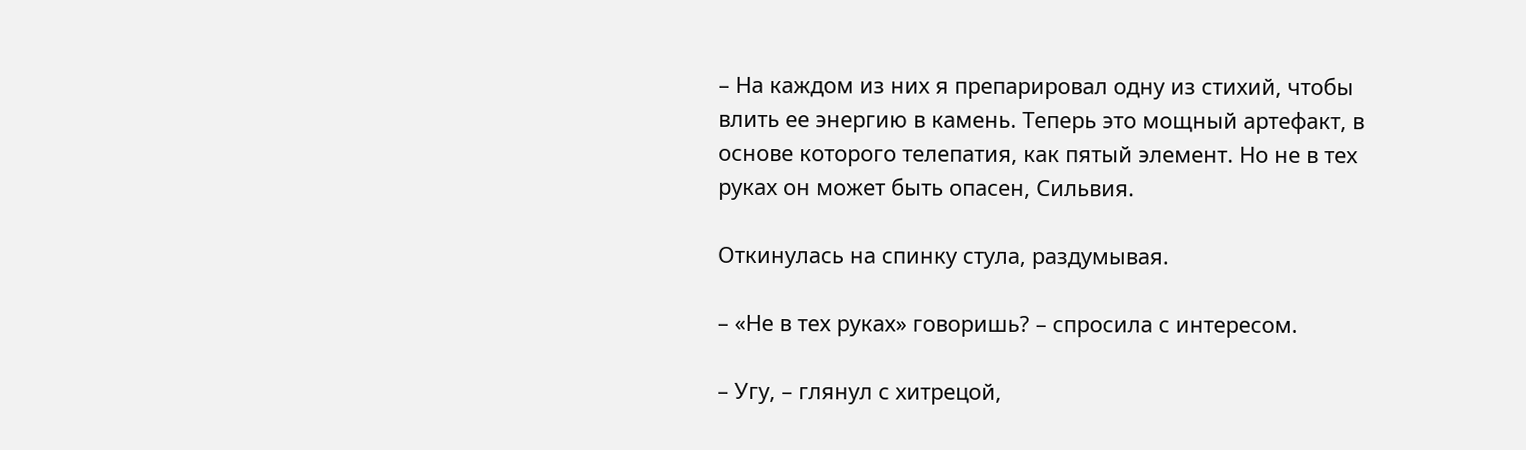– На каждом из них я препарировал одну из стихий, чтобы влить ее энергию в камень. Теперь это мощный артефакт, в основе которого телепатия, как пятый элемент. Но не в тех руках он может быть опасен, Сильвия.

Откинулась на спинку стула, раздумывая.

– «Не в тех руках» говоришь? – спросила с интересом.

– Угу, – глянул с хитрецой,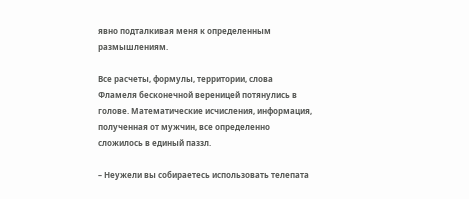явно подталкивая меня к определенным размышлениям.

Все расчеты, формулы, территории, слова Фламеля бесконечной вереницей потянулись в голове. Математические исчисления, информация, полученная от мужчин, все определенно сложилось в единый паззл.

– Неужели вы собираетесь использовать телепата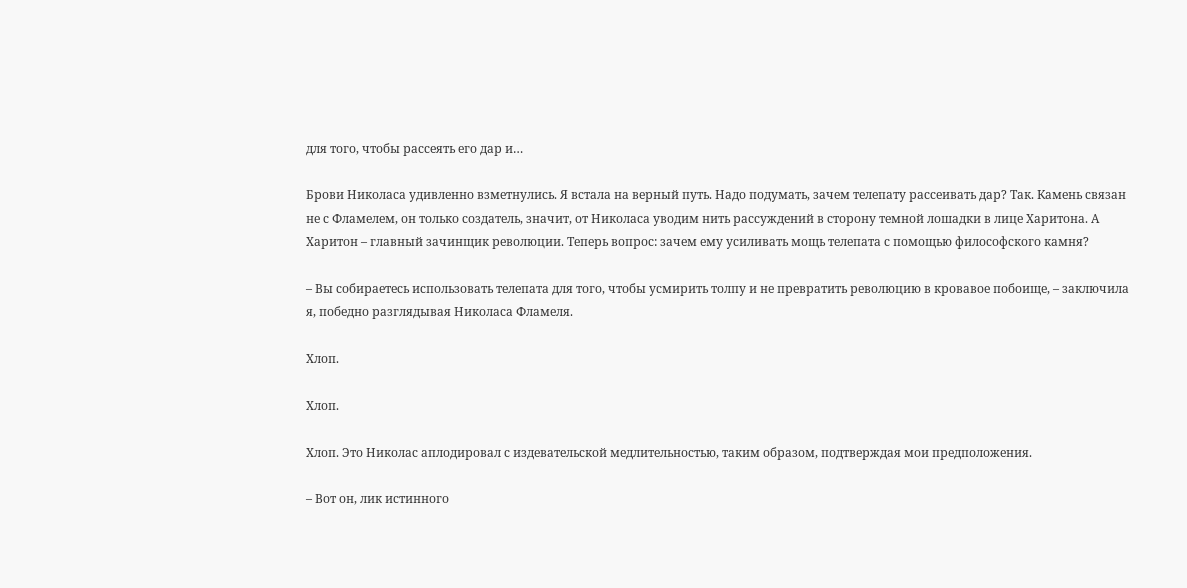для того, чтобы рассеять его дар и…

Брови Николаса удивленно взметнулись. Я встала на верный путь. Надо подумать, зачем телепату рассеивать дар? Так. Камень связан не с Фламелем, он только создатель, значит, от Николаса уводим нить рассуждений в сторону темной лошадки в лице Харитона. А Харитон – главный зачинщик революции. Теперь вопрос: зачем ему усиливать мощь телепата с помощью философского камня?

– Вы собираетесь использовать телепата для того, чтобы усмирить толпу и не превратить революцию в кровавое побоище, – заключила я, победно разглядывая Николаса Фламеля.

Хлоп.

Хлоп.

Хлоп. Это Николас аплодировал с издевательской медлительностью, таким образом, подтверждая мои предположения.

– Вот он, лик истинного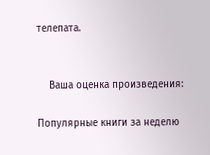телепата.


    Ваша оценка произведения:

Популярные книги за неделю